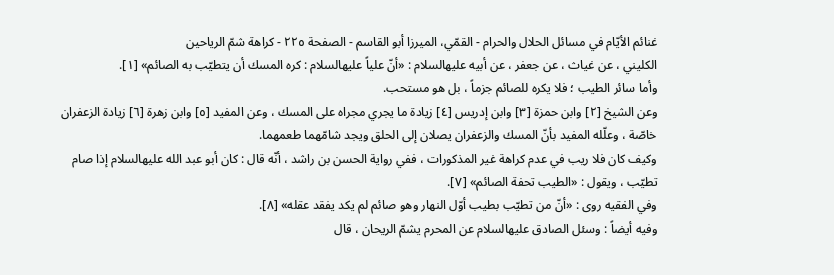غنائم الأيّام في مسائل الحلال والحرام - القمّي، الميرزا أبو القاسم - الصفحة ٢٢٥ - كراهة شمّ الرياحين
الكليني ، عن غياث ، عن جعفر ، عن أبيه عليهالسلام : «أنّ علياً عليهالسلام : كره المسك أن يتطيّب به الصائم» [١].
وأما سائر الطيب ؛ فلا يكره للصائم جزماً ، بل هو مستحب.
وعن الشيخ [٢] وابن حمزة [٣] وابن إدريس [٤] زيادة ما يجري مجراه على المسك ، وعن المفيد [٥] وابن زهرة [٦] زيادة الزعفران خاصّة ، وعلّله المفيد بأنّ المسك والزعفران يصلان إلى الحلق ويجد شامّهما طعمهما.
وكيف كان فلا ريب في عدم كراهة غير المذكورات ، ففي رواية الحسن بن راشد ، أنّه قال : كان أبو عبد الله عليهالسلام إذا صام تطيّب ، ويقول : «الطيب تحفة الصائم» [٧].
وفي الفقيه روى : «أنّ من تطيّب بطيب أوّل النهار وهو صائم لم يكد يفقد عقله» [٨].
وفيه أيضاً : وسئل الصادق عليهالسلام عن المحرم يشمّ الريحان ، قال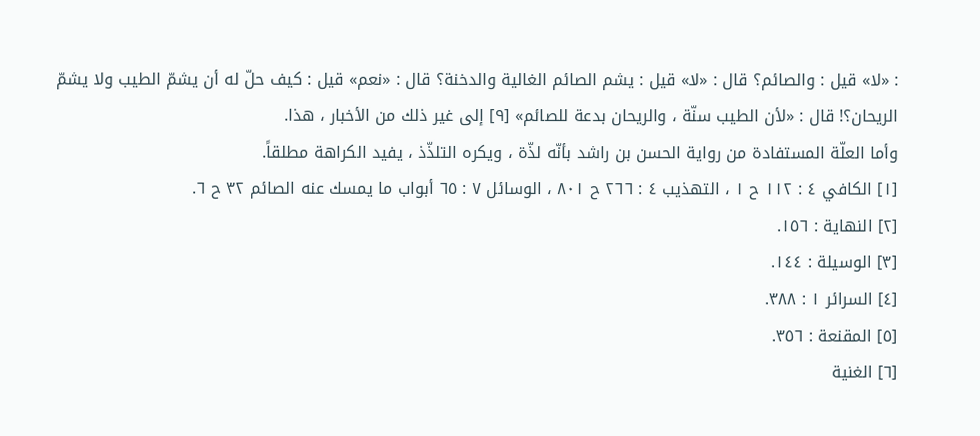: «لا» قيل : والصائم؟ قال : «لا» قيل : يشم الصائم الغالية والدخنة؟ قال : «نعم» قيل : كيف حلّ له أن يشمّ الطيب ولا يشمّ الريحان؟! قال : «لأن الطيب سنّة ، والريحان بدعة للصائم» [٩] إلى غير ذلك من الأخبار ، هذا.
وأما العلّة المستفادة من رواية الحسن بن راشد بأنّه لذّة ، ويكره التلذّذ ، يفيد الكراهة مطلقاً.
[١] الكافي ٤ : ١١٢ ح ١ ، التهذيب ٤ : ٢٦٦ ح ٨٠١ ، الوسائل ٧ : ٦٥ أبواب ما يمسك عنه الصائم ٣٢ ح ٦.
[٢] النهاية : ١٥٦.
[٣] الوسيلة : ١٤٤.
[٤] السرائر ١ : ٣٨٨.
[٥] المقنعة : ٣٥٦.
[٦] الغنية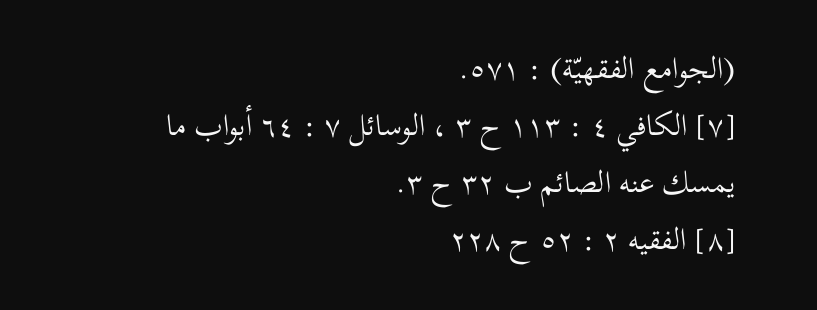(الجوامع الفقهيّة) : ٥٧١.
[٧] الكافي ٤ : ١١٣ ح ٣ ، الوسائل ٧ : ٦٤ أبواب ما يمسك عنه الصائم ب ٣٢ ح ٣.
[٨] الفقيه ٢ : ٥٢ ح ٢٢٨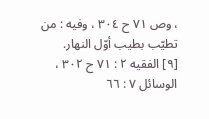، وص ٧١ ح ٣٠٤ ، وفيه : من تطيّب بطيب أوّل النهار.
[٩] الفقيه ٢ : ٧١ ح ٣٠٢ ، الوسائل ٧ : ٦٦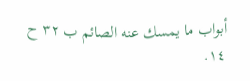أبواب ما يمسك عنه الصائم ب ٣٢ ح ١٤.